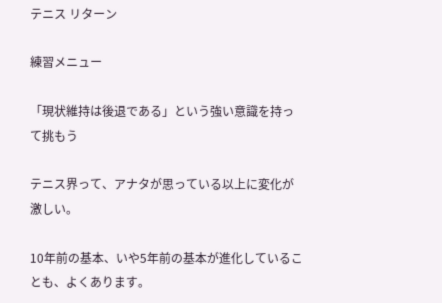テニス リターン

練習メニュー

「現状維持は後退である」という強い意識を持って挑もう

テニス界って、アナタが思っている以上に変化が激しい。

10年前の基本、いや5年前の基本が進化していることも、よくあります。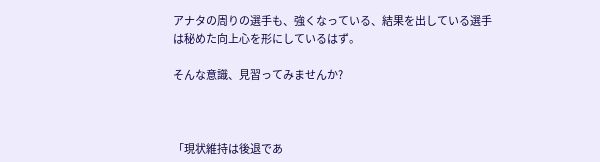アナタの周りの選手も、強くなっている、結果を出している選手は秘めた向上心を形にしているはず。

そんな意識、見習ってみませんか?



「現状維持は後退であ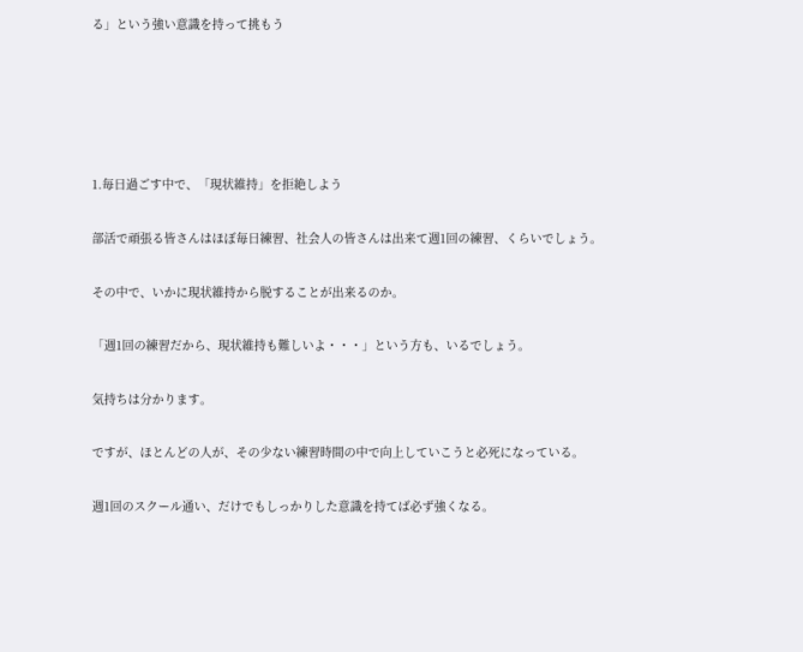る」という強い意識を持って挑もう





1.毎日過ごす中で、「現状維持」を拒絶しよう

部活で頑張る皆さんはほぼ毎日練習、社会人の皆さんは出来て週1回の練習、くらいでしょう。

その中で、いかに現状維持から脱することが出来るのか。

「週1回の練習だから、現状維持も難しいよ・・・」という方も、いるでしょう。

気持ちは分かります。

ですが、ほとんどの人が、その少ない練習時間の中で向上していこうと必死になっている。

週1回のスクール通い、だけでもしっかりした意識を持てば必ず強くなる。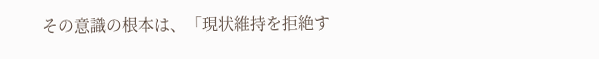その意識の根本は、「現状維持を拒絶す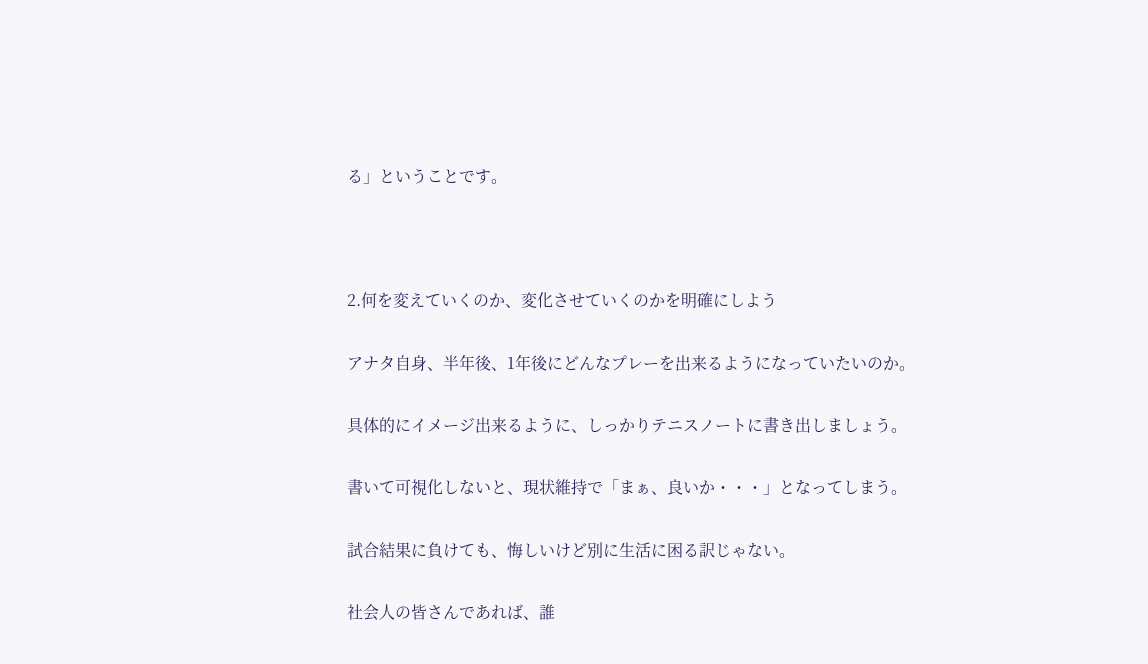る」ということです。



2.何を変えていくのか、変化させていくのかを明確にしよう

アナタ自身、半年後、1年後にどんなプレーを出来るようになっていたいのか。

具体的にイメージ出来るように、しっかりテニスノートに書き出しましょう。

書いて可視化しないと、現状維持で「まぁ、良いか・・・」となってしまう。

試合結果に負けても、悔しいけど別に生活に困る訳じゃない。

社会人の皆さんであれば、誰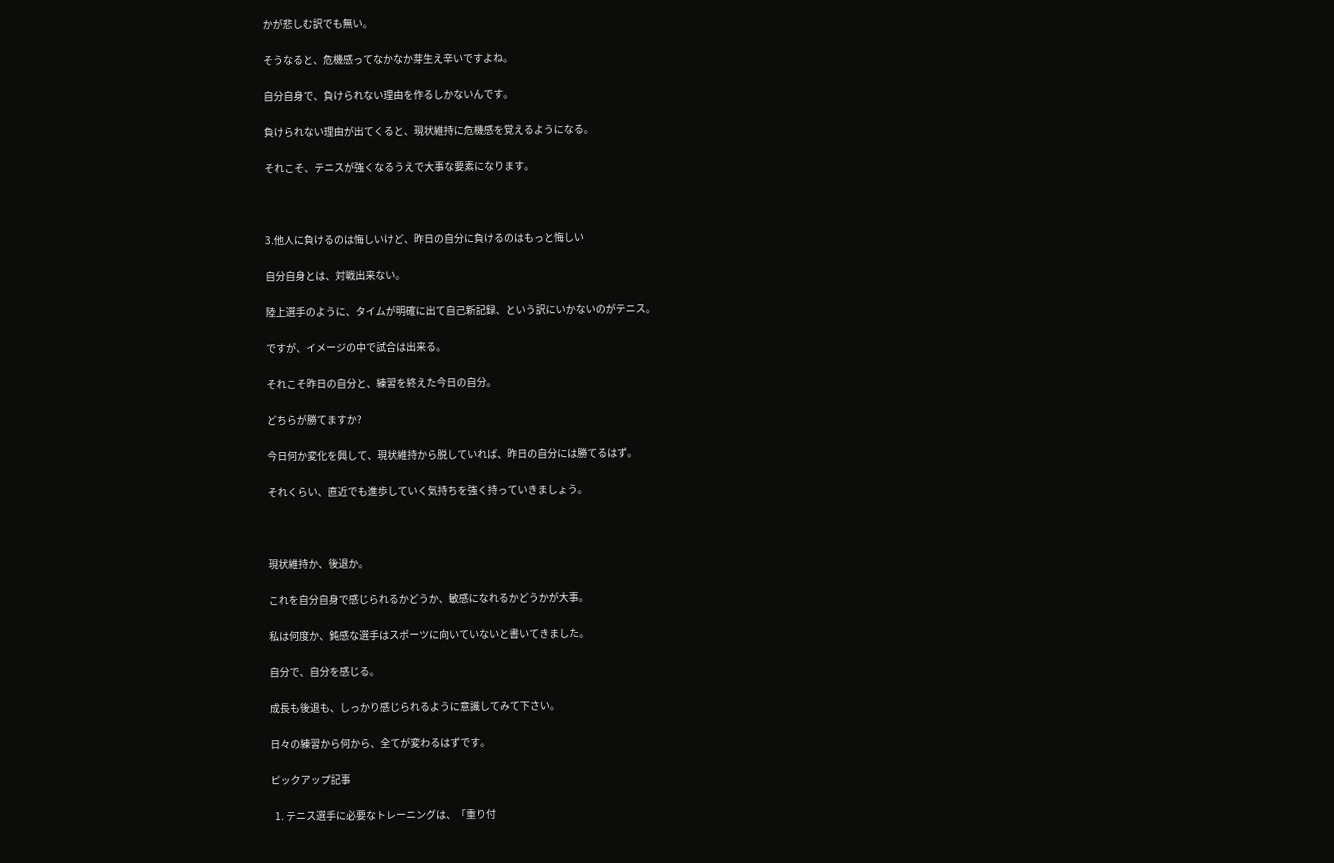かが悲しむ訳でも無い。

そうなると、危機感ってなかなか芽生え辛いですよね。

自分自身で、負けられない理由を作るしかないんです。

負けられない理由が出てくると、現状維持に危機感を覚えるようになる。

それこそ、テニスが強くなるうえで大事な要素になります。



3.他人に負けるのは悔しいけど、昨日の自分に負けるのはもっと悔しい

自分自身とは、対戦出来ない。

陸上選手のように、タイムが明確に出て自己新記録、という訳にいかないのがテニス。

ですが、イメージの中で試合は出来る。

それこそ昨日の自分と、練習を終えた今日の自分。

どちらが勝てますか?

今日何か変化を興して、現状維持から脱していれば、昨日の自分には勝てるはず。

それくらい、直近でも進歩していく気持ちを強く持っていきましょう。



現状維持か、後退か。

これを自分自身で感じられるかどうか、敏感になれるかどうかが大事。

私は何度か、鈍感な選手はスポーツに向いていないと書いてきました。

自分で、自分を感じる。

成長も後退も、しっかり感じられるように意識してみて下さい。

日々の練習から何から、全てが変わるはずです。

ピックアップ記事

  1. テニス選手に必要なトレーニングは、「重り付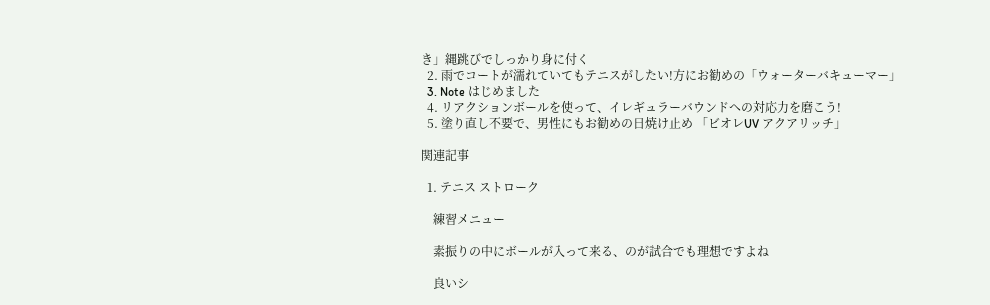き」縄跳びでしっかり身に付く
  2. 雨でコートが濡れていてもテニスがしたい!方にお勧めの「ウォーターバキューマー」
  3. Note はじめました
  4. リアクションボールを使って、イレギュラーバウンドへの対応力を磨こう!
  5. 塗り直し不要で、男性にもお勧めの日焼け止め 「ビオレUV アクアリッチ」

関連記事

  1. テニス ストローク

    練習メニュー

    素振りの中にボールが入って来る、のが試合でも理想ですよね

    良いシ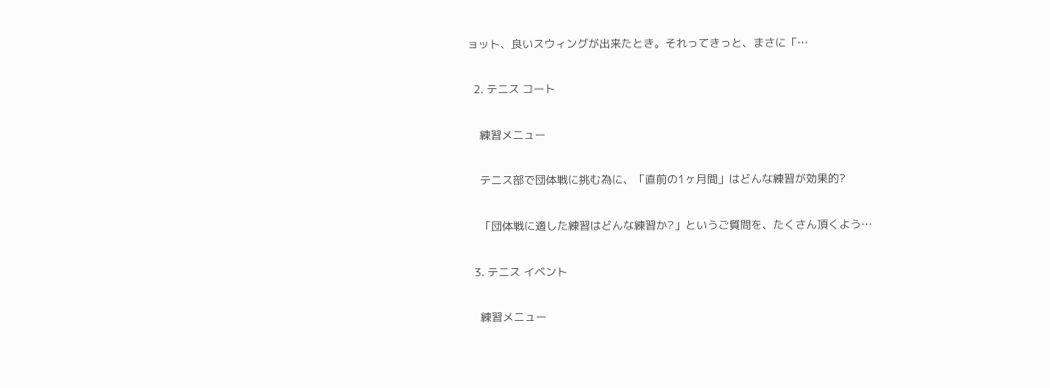ョット、良いスウィングが出来たとき。それってきっと、まさに「…

  2. テニス コート

    練習メニュー

    テニス部で団体戦に挑む為に、「直前の1ヶ月間」はどんな練習が効果的?

    「団体戦に適した練習はどんな練習か?」というご質問を、たくさん頂くよう…

  3. テニス イベント

    練習メニュー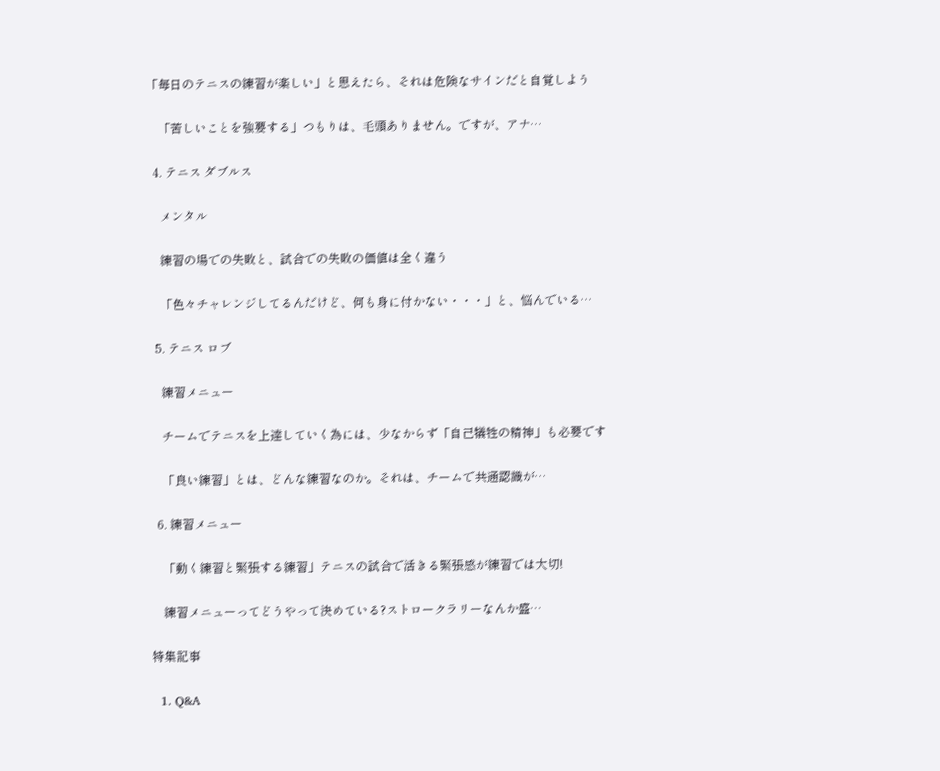「毎日のテニスの練習が楽しい」と思えたら、それは危険なサインだと自覚しよう

    「苦しいことを強要する」つもりは、毛頭ありません。ですが、アナ…

  4. テニス ダブルス

    メンタル

    練習の場での失敗と、試合での失敗の価値は全く違う

    「色々チャレンジしてるんだけど、何も身に付かない・・・」と、悩んでいる…

  5. テニス ロブ

    練習メニュー

    チームでテニスを上達していく為には、少なからず「自己犠牲の精神」も必要です

    「良い練習」とは、どんな練習なのか。それは、チームで共通認識が…

  6. 練習メニュー

    「動く練習と緊張する練習」テニスの試合で活きる緊張感が練習では大切!

    練習メニューってどうやって決めている?ストロークラリーなんか盛…

特集記事

  1. Q&A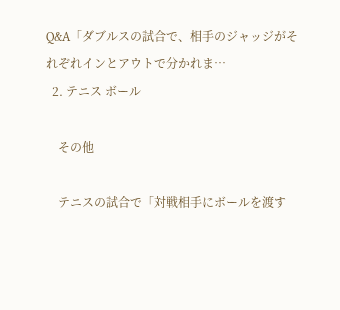Q&A「ダブルスの試合で、相手のジャッジがそれぞれインとアウトで分かれま…
  2. テニス ボール

    その他

    テニスの試合で「対戦相手にボールを渡す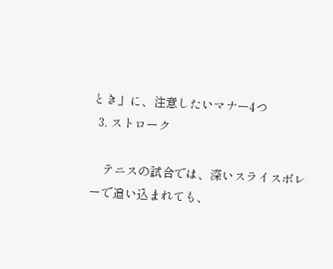とき」に、注意したいマナー4つ
  3. ストローク

    テニスの試合では、深いスライスボレーで追い込まれても、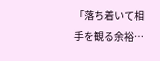「落ち着いて相手を観る余裕…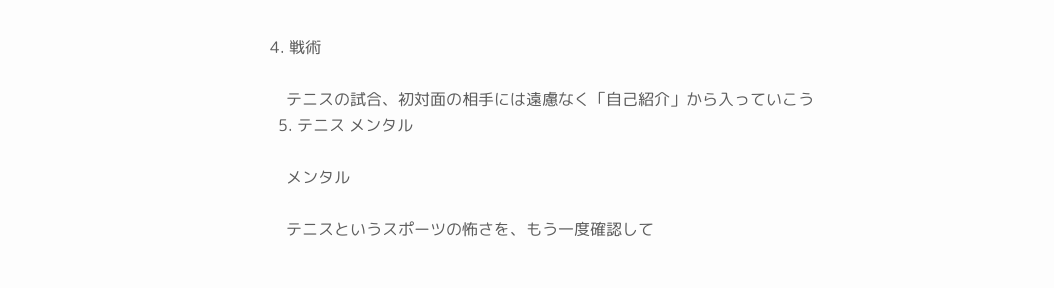4. 戦術

    テニスの試合、初対面の相手には遠慮なく「自己紹介」から入っていこう
  5. テニス メンタル

    メンタル

    テニスというスポーツの怖さを、もう一度確認して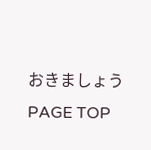おきましょう
PAGE TOP